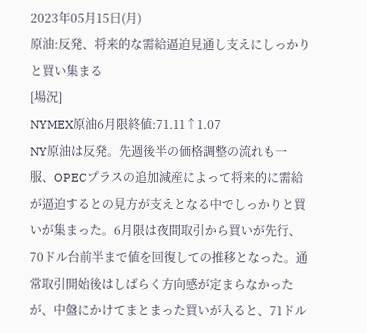2023年05月15日(月)
原油:反発、将来的な需給逼迫見通し支えにしっかりと買い集まる
[場況]
NYMEX原油6月限終値:71.11↑1.07
NY原油は反発。先週後半の価格調整の流れも一服、OPECプラスの追加減産によって将来的に需給が逼迫するとの見方が支えとなる中でしっかりと買いが集まった。6月限は夜間取引から買いが先行、70ドル台前半まで値を回復しての推移となった。通常取引開始後はしばらく方向感が定まらなかったが、中盤にかけてまとまった買いが入ると、71ドル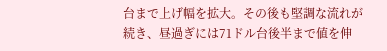台まで上げ幅を拡大。その後も堅調な流れが続き、昼過ぎには71ドル台後半まで値を伸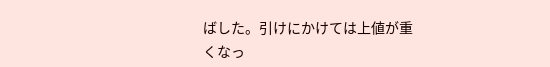ばした。引けにかけては上値が重くなっ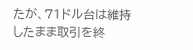たが、71ドル台は維持したまま取引を終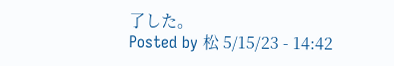了した。
Posted by 松 5/15/23 - 14:42